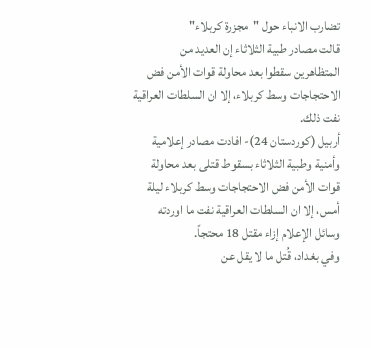تضارب الانباء حول "مجزرة كربلاء"
قالت مصادر طبية الثلاثاء إن العديد من المتظاهرين سقطوا بعد محاولة قوات الأمن فض الاحتجاجات وسط كربلاء، إلا ان السلطات العراقية نفت ذلك.
أربيل (كوردستان 24)- افادت مصادر إعلامية وأمنية وطبية الثلاثاء بسقوط قتلى بعد محاولة قوات الأمن فض الاحتجاجات وسط كربلاء ليلة أمس، إلا ان السلطات العراقية نفت ما اوردته وسائل الإعلام إزاء مقتل 18 محتجاً.
وفي بغداد، قُتل ما لا يقل عن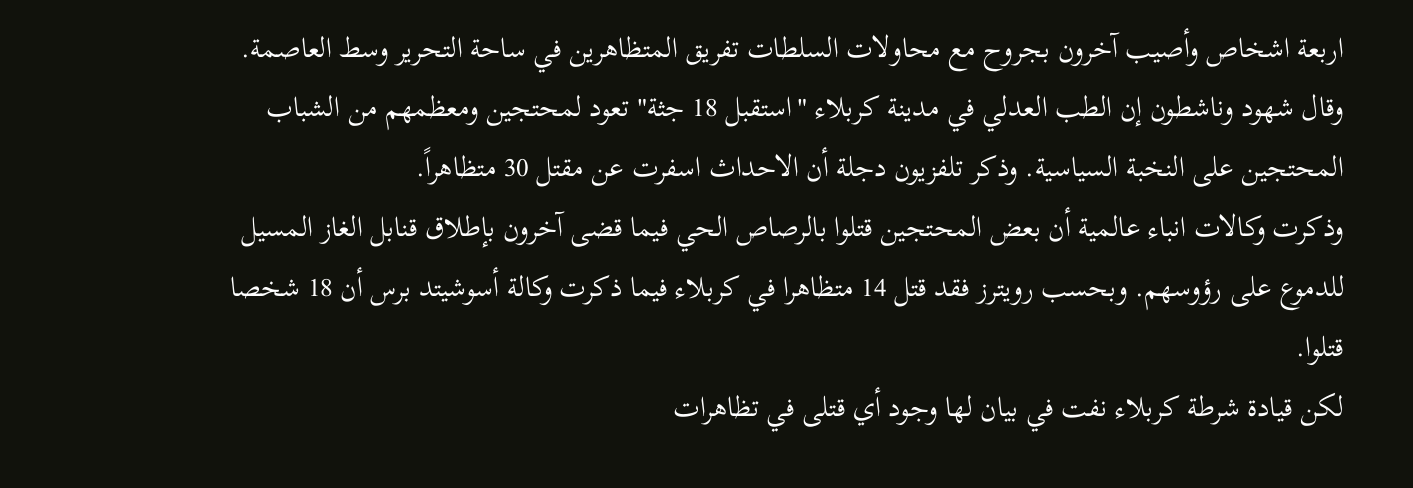اربعة اشخاص وأصيب آخرون بجروح مع محاولات السلطات تفريق المتظاهرين في ساحة التحرير وسط العاصمة.
وقال شهود وناشطون إن الطب العدلي في مدينة كربلاء "استقبل 18 جثة" تعود لمحتجين ومعظمهم من الشباب المحتجين على النخبة السياسية. وذكر تلفزيون دجلة أن الاحداث اسفرت عن مقتل 30 متظاهراً.
وذكرت وكالات انباء عالمية أن بعض المحتجين قتلوا بالرصاص الحي فيما قضى آخرون بإطلاق قنابل الغاز المسيل للدموع على رؤوسهم. وبحسب رويترز فقد قتل 14 متظاهرا في كربلاء فيما ذكرت وكالة أسوشيتد برس أن 18 شخصا قتلوا.
لكن قيادة شرطة كربلاء نفت في بيان لها وجود أي قتلى في تظاهرات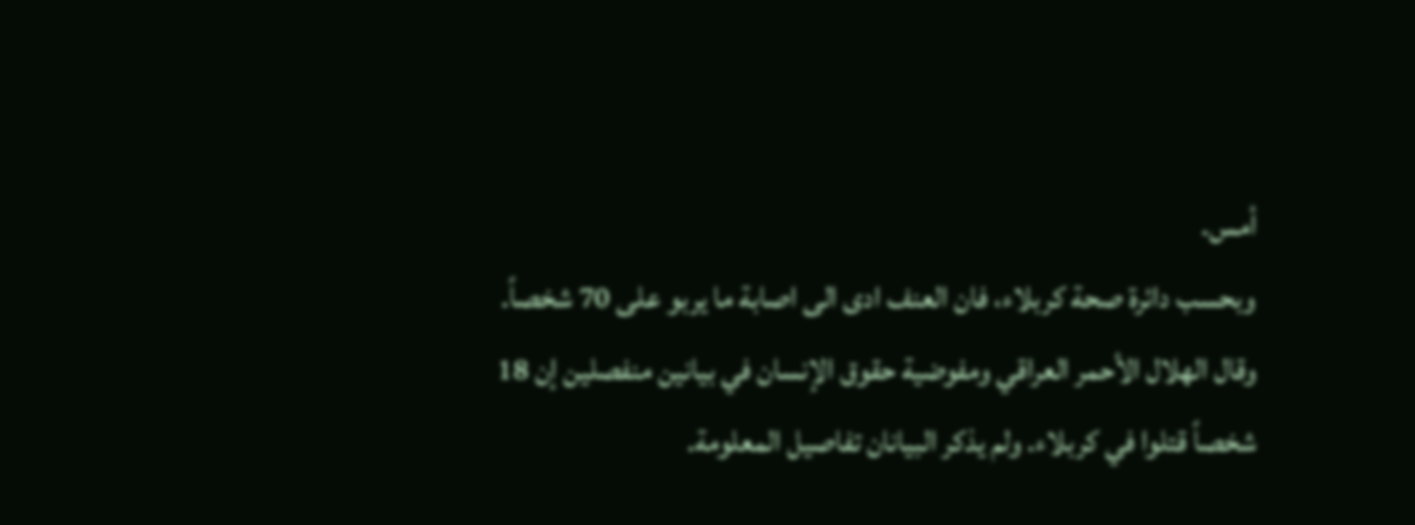أمس.
وبحسب دائرة صحة كربلاء، فان العنف ادى الى اصابة ما يربو على 70 شخصاً.
وقال الهلال الأحمر العراقي ومفوضية حقوق الإنسان في بيانين منفصلين إن 18 شخصاً قتلوا في كربلاء. ولم يذكر البيانان تفاصيل المعلومة.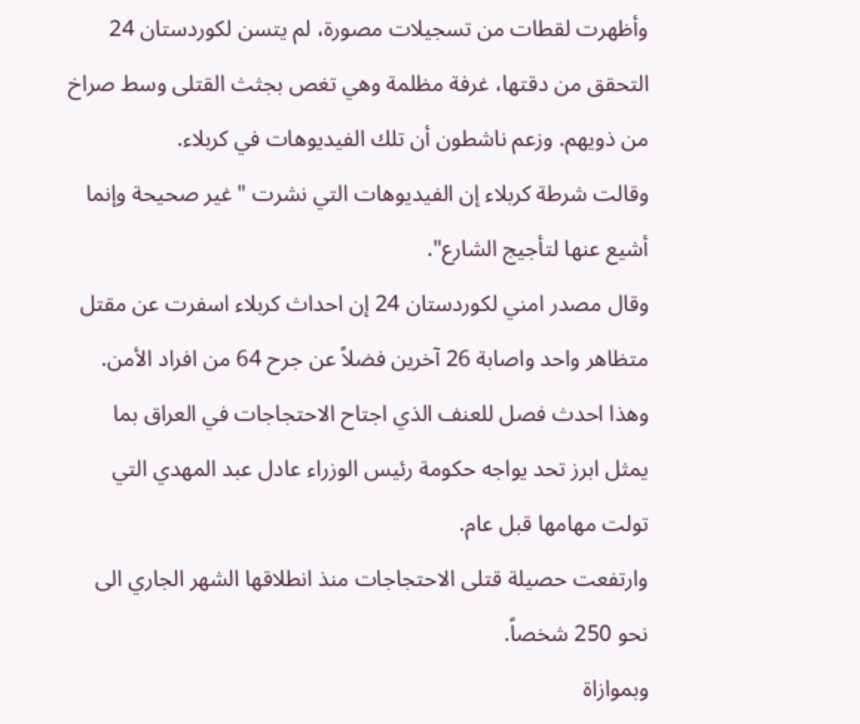وأظهرت لقطات من تسجيلات مصورة، لم يتسن لكوردستان 24 التحقق من دقتها، غرفة مظلمة وهي تغص بجثث القتلى وسط صراخ من ذويهم. وزعم ناشطون أن تلك الفيديوهات في كربلاء.
وقالت شرطة كربلاء إن الفيديوهات التي نشرت "غير صحيحة وإنما أشيع عنها لتأجيج الشارع".
وقال مصدر امني لكوردستان 24 إن احداث كربلاء اسفرت عن مقتل متظاهر واحد واصابة 26 آخرين فضلاً عن جرح 64 من افراد الأمن.
وهذا احدث فصل للعنف الذي اجتاح الاحتجاجات في العراق بما يمثل ابرز تحد يواجه حكومة رئيس الوزراء عادل عبد المهدي التي تولت مهامها قبل عام.
وارتفعت حصيلة قتلى الاحتجاجات منذ انطلاقها الشهر الجاري الى نحو 250 شخصاً.
وبموازاة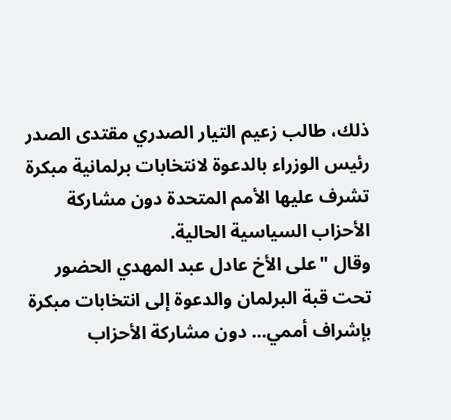ذلك، طالب زعيم التيار الصدري مقتدى الصدر رئيس الوزراء بالدعوة لانتخابات برلمانية مبكرة تشرف عليها الأمم المتحدة دون مشاركة الأحزاب السياسية الحالية.
وقال "على الأخ عادل عبد المهدي الحضور تحت قبة البرلمان والدعوة إلى انتخابات مبكرة بإشراف أممي... دون مشاركة الأحزاب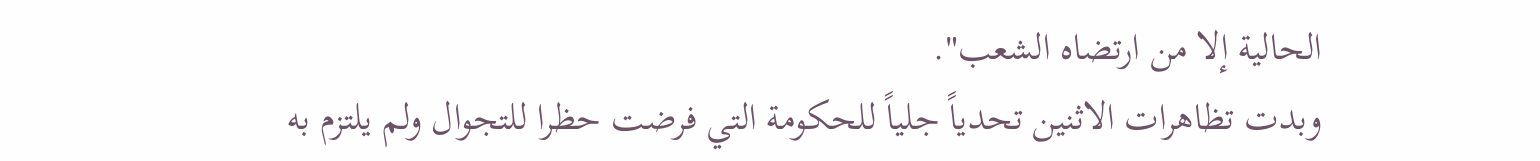الحالية إلا من ارتضاه الشعب".
وبدت تظاهرات الاثنين تحدياً جلياً للحكومة التي فرضت حظرا للتجوال ولم يلتزم به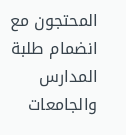المحتجون مع انضمام طلبة المدارس والجامعات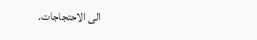الى الاحتجاجات.